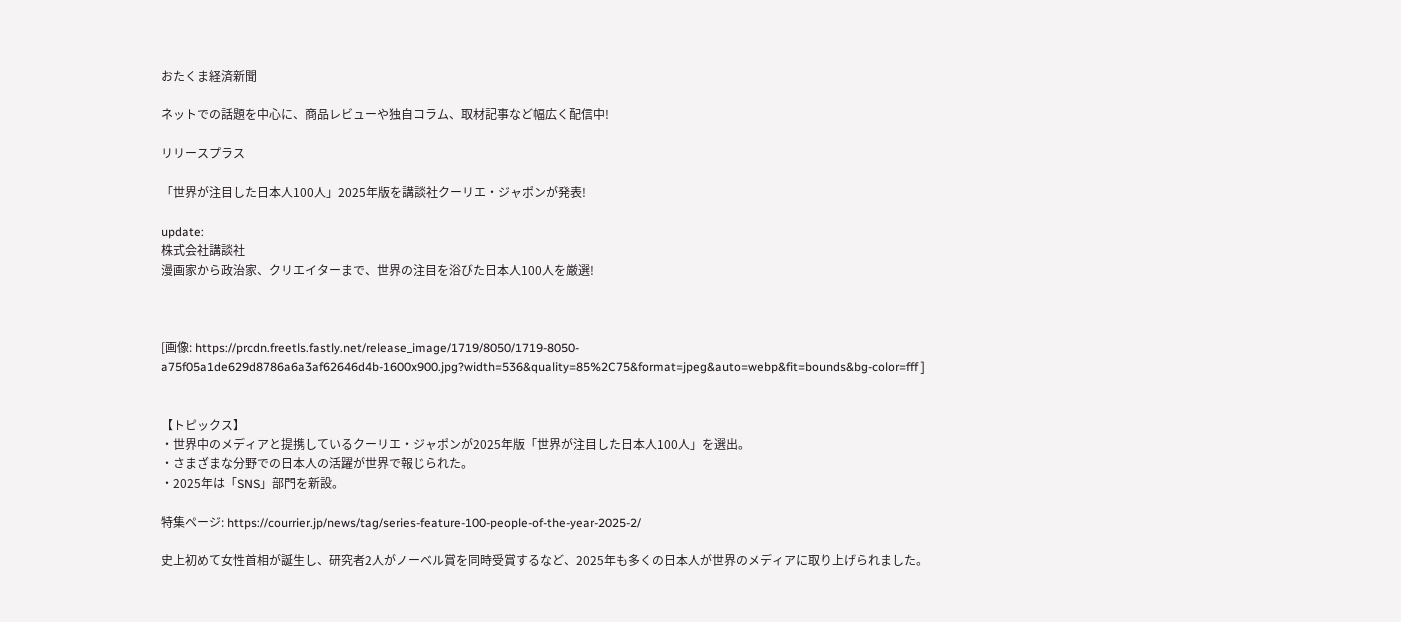おたくま経済新聞

ネットでの話題を中心に、商品レビューや独自コラム、取材記事など幅広く配信中!

リリースプラス

「世界が注目した日本人100人」2025年版を講談社クーリエ・ジャポンが発表!

update:
株式会社講談社
漫画家から政治家、クリエイターまで、世界の注目を浴びた日本人100人を厳選!



[画像: https://prcdn.freetls.fastly.net/release_image/1719/8050/1719-8050-a75f05a1de629d8786a6a3af62646d4b-1600x900.jpg?width=536&quality=85%2C75&format=jpeg&auto=webp&fit=bounds&bg-color=fff ]


【トピックス】
・世界中のメディアと提携しているクーリエ・ジャポンが2025年版「世界が注目した日本人100人」を選出。
・さまざまな分野での日本人の活躍が世界で報じられた。
・2025年は「SNS」部門を新設。

特集ページ: https://courrier.jp/news/tag/series-feature-100-people-of-the-year-2025-2/

史上初めて女性首相が誕生し、研究者2人がノーベル賞を同時受賞するなど、2025年も多くの日本人が世界のメディアに取り上げられました。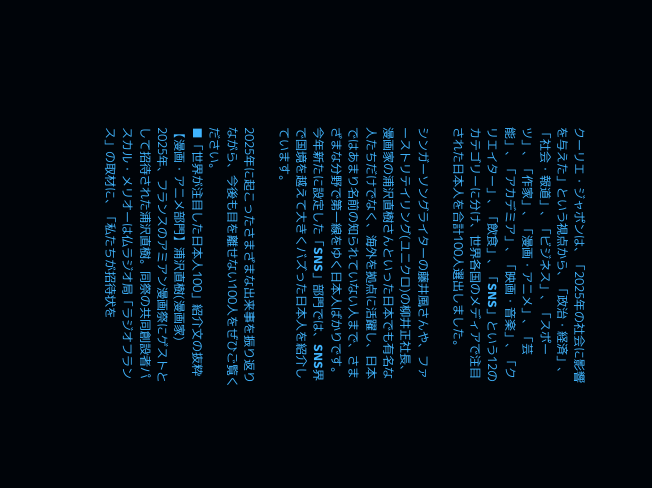クーリエ・ジャポンは、「2025年の社会に影響を与えた」という視点から、「政治・経済」、「社会・報道」、「ビジネス」、「スポーツ」、「作家」、「漫画・アニメ」、「芸能」、「アカデミア」、「映画・音楽」、「クリエイター」、「飲食」、「SNS」という12のカテゴリーに分け、世界各国のメディアで注目された日本人を合計100人選出しました。

シンガーソングライターの藤井風さんや、ファーストリテイリング(ユニクロ)の柳井正社長、漫画家の浦沢直樹さんといった日本でも有名な人たちだけでなく、海外を拠点に活躍し、日本ではあまり名前の知られていない人まで、さまざまな分野で第一線をゆく日本人ばかりです。今年新たに設定した「SNS」部門では、SNS界で国境を越えて大きくバズった日本人を紹介しています。

2025年に起こったさまざまな出来事を振り返りながら、今後も目を離せない100人をぜひご覧ください。
■「世界が注目した日本人100」紹介文の抜粋
【漫画・アニメ部門】浦沢直樹(漫画家)
2025年、フランスのアミアン漫画祭にゲストとして招待された浦沢直樹。同祭の共同創設者パスカル・メリオーは仏ラジオ局「ラジオフランス」の取材に、「私たちが招待状を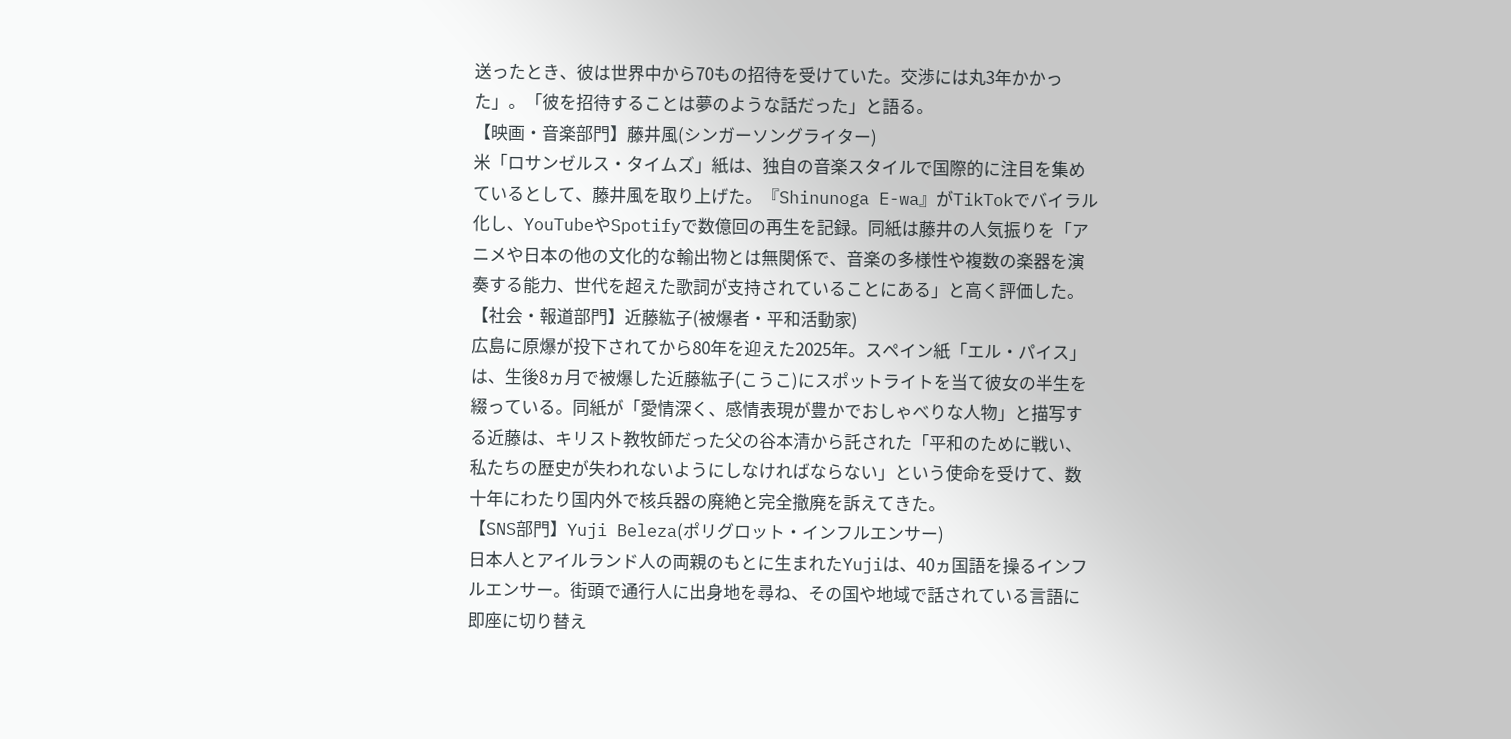送ったとき、彼は世界中から70もの招待を受けていた。交渉には丸3年かかった」。「彼を招待することは夢のような話だった」と語る。
【映画・音楽部門】藤井風(シンガーソングライター)
米「ロサンゼルス・タイムズ」紙は、独自の音楽スタイルで国際的に注目を集めているとして、藤井風を取り上げた。『Shinunoga E-wa』がTikTokでバイラル化し、YouTubeやSpotifyで数億回の再生を記録。同紙は藤井の人気振りを「アニメや日本の他の文化的な輸出物とは無関係で、音楽の多様性や複数の楽器を演奏する能力、世代を超えた歌詞が支持されていることにある」と高く評価した。
【社会・報道部門】近藤紘子(被爆者・平和活動家)
広島に原爆が投下されてから80年を迎えた2025年。スペイン紙「エル・パイス」は、生後8ヵ月で被爆した近藤紘子(こうこ)にスポットライトを当て彼女の半生を綴っている。同紙が「愛情深く、感情表現が豊かでおしゃべりな人物」と描写する近藤は、キリスト教牧師だった父の谷本清から託された「平和のために戦い、私たちの歴史が失われないようにしなければならない」という使命を受けて、数十年にわたり国内外で核兵器の廃絶と完全撤廃を訴えてきた。
【SNS部門】Yuji Beleza(ポリグロット・インフルエンサー)
日本人とアイルランド人の両親のもとに生まれたYujiは、40ヵ国語を操るインフルエンサー。街頭で通行人に出身地を尋ね、その国や地域で話されている言語に即座に切り替え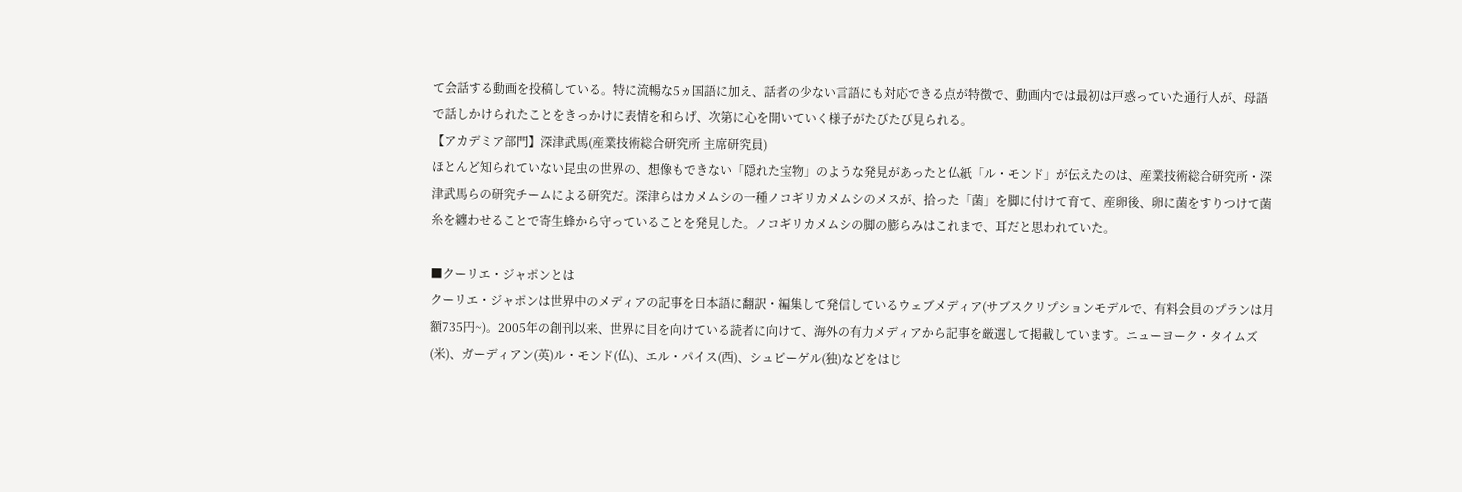て会話する動画を投稿している。特に流暢な5ヵ国語に加え、話者の少ない言語にも対応できる点が特徴で、動画内では最初は戸惑っていた通行人が、母語で話しかけられたことをきっかけに表情を和らげ、次第に心を開いていく様子がたびたび見られる。
【アカデミア部門】深津武馬(産業技術総合研究所 主席研究員)
ほとんど知られていない昆虫の世界の、想像もできない「隠れた宝物」のような発見があったと仏紙「ル・モンド」が伝えたのは、産業技術総合研究所・深津武馬らの研究チームによる研究だ。深津らはカメムシの一種ノコギリカメムシのメスが、拾った「菌」を脚に付けて育て、産卵後、卵に菌をすりつけて菌糸を纏わせることで寄生蜂から守っていることを発見した。ノコギリカメムシの脚の膨らみはこれまで、耳だと思われていた。

■クーリエ・ジャポンとは
クーリエ・ジャポンは世界中のメディアの記事を日本語に翻訳・編集して発信しているウェブメディア(サブスクリプションモデルで、有料会員のプランは月額735円~)。2005年の創刊以来、世界に目を向けている読者に向けて、海外の有力メディアから記事を厳選して掲載しています。ニューヨーク・タイムズ(米)、ガーディアン(英)ル・モンド(仏)、エル・パイス(西)、シュピーゲル(独)などをはじ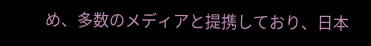め、多数のメディアと提携しており、日本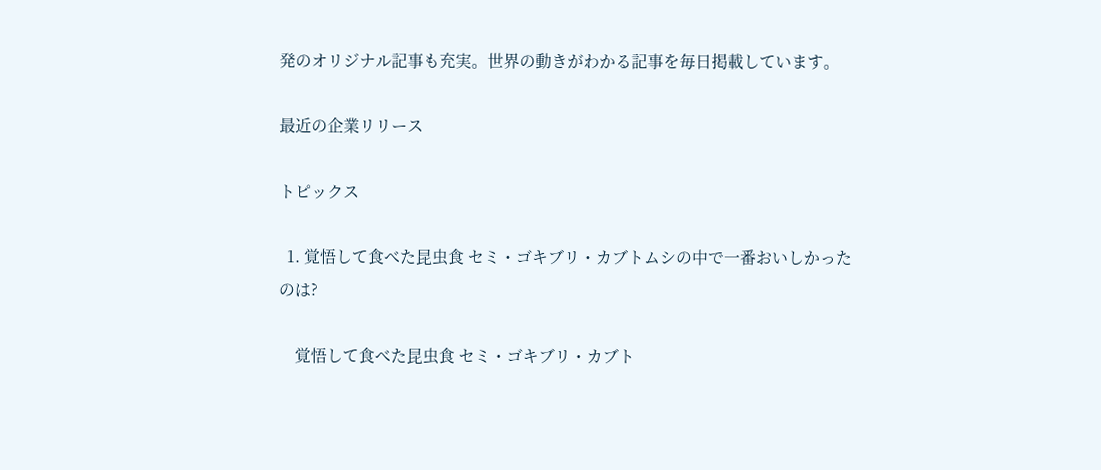発のオリジナル記事も充実。世界の動きがわかる記事を毎日掲載しています。

最近の企業リリース

トピックス

  1. 覚悟して食べた昆虫食 セミ・ゴキブリ・カブトムシの中で一番おいしかったのは?

    覚悟して食べた昆虫食 セミ・ゴキブリ・カブト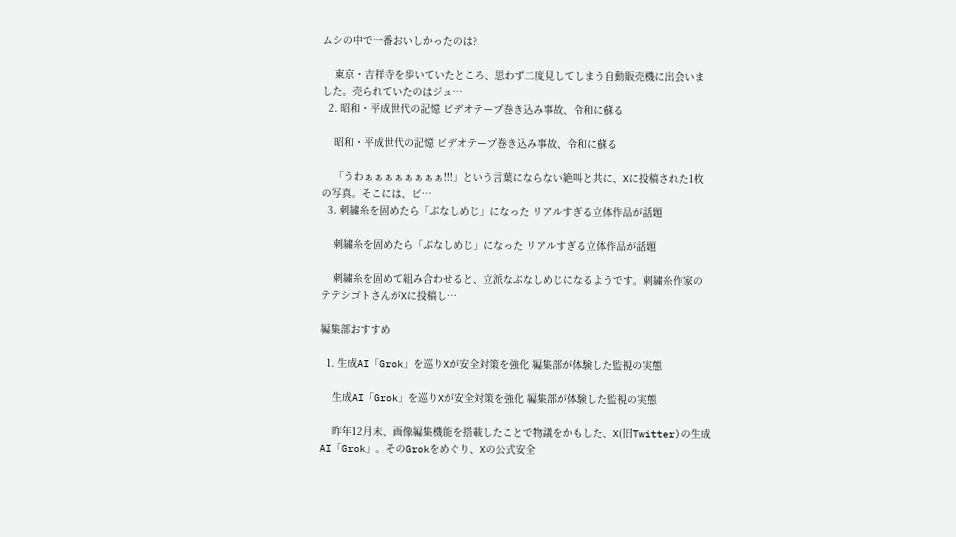ムシの中で一番おいしかったのは?

    東京・吉祥寺を歩いていたところ、思わず二度見してしまう自動販売機に出会いました。売られていたのはジュ…
  2. 昭和・平成世代の記憶 ビデオテープ巻き込み事故、令和に蘇る

    昭和・平成世代の記憶 ビデオテープ巻き込み事故、令和に蘇る

    「うわぁぁぁぁぁぁぁぁ!!!」という言葉にならない絶叫と共に、Xに投稿された1枚の写真。そこには、ビ…
  3. 刺繍糸を固めたら「ぶなしめじ」になった リアルすぎる立体作品が話題

    刺繍糸を固めたら「ぶなしめじ」になった リアルすぎる立体作品が話題

    刺繍糸を固めて組み合わせると、立派なぶなしめじになるようです。刺繍糸作家のテテシゴトさんがXに投稿し…

編集部おすすめ

  1. 生成AI「Grok」を巡りXが安全対策を強化 編集部が体験した監視の実態

    生成AI「Grok」を巡りXが安全対策を強化 編集部が体験した監視の実態

    昨年12月末、画像編集機能を搭載したことで物議をかもした、X(旧Twitter)の生成AI「Grok」。そのGrokをめぐり、Xの公式安全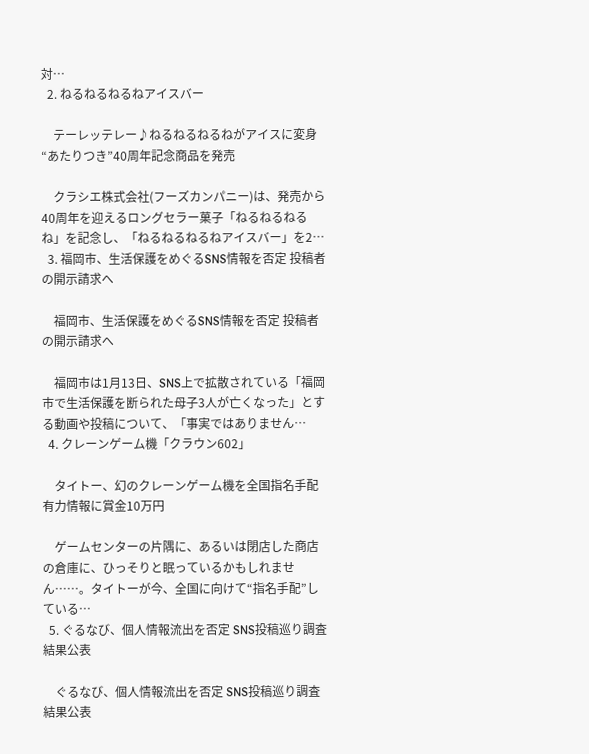対…
  2. ねるねるねるねアイスバー

    テーレッテレー♪ねるねるねるねがアイスに変身 “あたりつき”40周年記念商品を発売

    クラシエ株式会社(フーズカンパニー)は、発売から40周年を迎えるロングセラー菓子「ねるねるねるね」を記念し、「ねるねるねるねアイスバー」を2…
  3. 福岡市、生活保護をめぐるSNS情報を否定 投稿者の開示請求へ

    福岡市、生活保護をめぐるSNS情報を否定 投稿者の開示請求へ

    福岡市は1月13日、SNS上で拡散されている「福岡市で生活保護を断られた母子3人が亡くなった」とする動画や投稿について、「事実ではありません…
  4. クレーンゲーム機「クラウン602」

    タイトー、幻のクレーンゲーム機を全国指名手配 有力情報に賞金10万円

    ゲームセンターの片隅に、あるいは閉店した商店の倉庫に、ひっそりと眠っているかもしれません……。タイトーが今、全国に向けて“指名手配”している…
  5. ぐるなび、個人情報流出を否定 SNS投稿巡り調査結果公表

    ぐるなび、個人情報流出を否定 SNS投稿巡り調査結果公表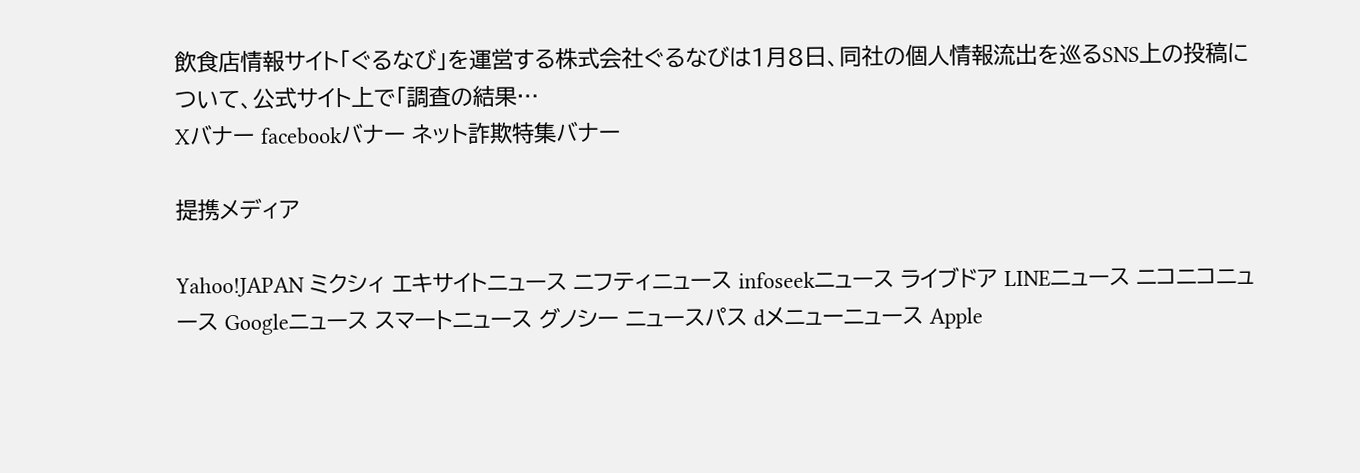飲食店情報サイト「ぐるなび」を運営する株式会社ぐるなびは1月8日、同社の個人情報流出を巡るSNS上の投稿について、公式サイト上で「調査の結果…
Xバナー facebookバナー ネット詐欺特集バナー

提携メディア

Yahoo!JAPAN ミクシィ エキサイトニュース ニフティニュース infoseekニュース ライブドア LINEニュース ニコニコニュース Googleニュース スマートニュース グノシー ニュースパス dメニューニュース Apple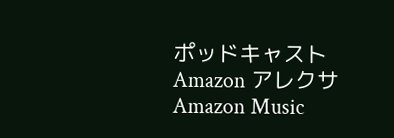ポッドキャスト Amazon アレクサ Amazon Music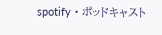spotify・ポッドキャスト